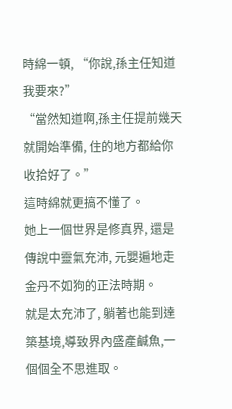時綿一頓, “你說,孫主任知道我要來?”
“當然知道啊,孫主任提前幾天就開始準備, 住的地方都給你收拾好了。”
這時綿就更搞不懂了。
她上一個世界是修真界, 還是傳說中靈氣充沛, 元嬰遍地走金丹不如狗的正法時期。
就是太充沛了, 躺著也能到達築基境,導致界內盛產鹹魚,一個個全不思進取。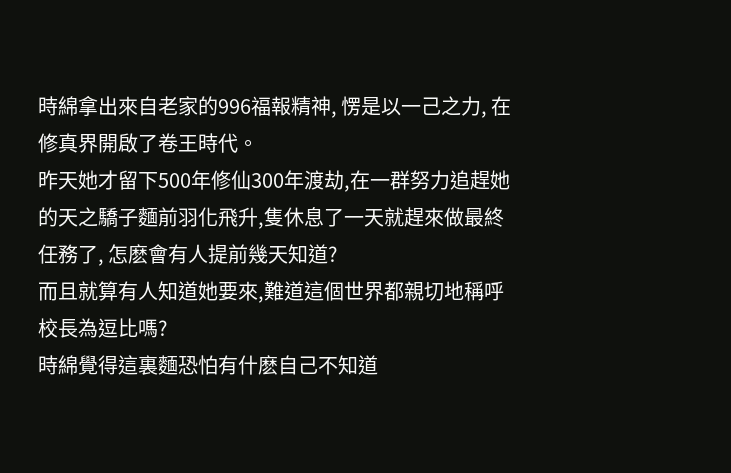時綿拿出來自老家的996福報精神, 愣是以一己之力, 在修真界開啟了卷王時代。
昨天她才留下500年修仙300年渡劫,在一群努力追趕她的天之驕子麵前羽化飛升,隻休息了一天就趕來做最終任務了, 怎麽會有人提前幾天知道?
而且就算有人知道她要來,難道這個世界都親切地稱呼校長為逗比嗎?
時綿覺得這裏麵恐怕有什麽自己不知道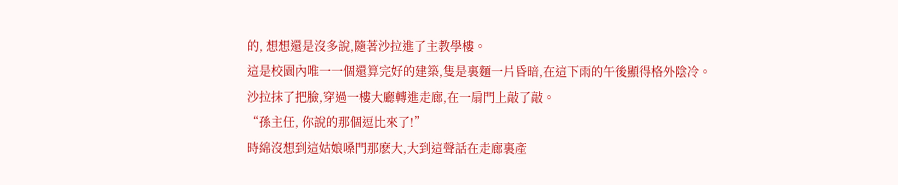的, 想想還是沒多說,隨著沙拉進了主教學樓。
這是校園內唯一一個還算完好的建築,隻是裏麵一片昏暗,在這下雨的午後顯得格外陰冷。
沙拉抹了把臉,穿過一樓大廳轉進走廊,在一扇門上敲了敲。
“孫主任, 你說的那個逗比來了!”
時綿沒想到這姑娘嗓門那麽大,大到這聲話在走廊裏產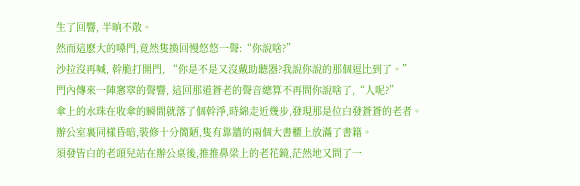生了回響, 半晌不散。
然而這麽大的嗓門,竟然隻換回慢悠悠一聲:“你說啥?”
沙拉沒再喊, 幹脆打開門, “你是不是又沒戴助聽器?我說你說的那個逗比到了。”
門內傳來一陣窸窣的聲響, 這回那道蒼老的聲音總算不再問你說啥了,“人呢?”
傘上的水珠在收傘的瞬間就落了個幹淨,時綿走近幾步,發現那是位白發蒼蒼的老者。
辦公室裏同樣昏暗,裝修十分簡陋,隻有靠牆的兩個大書櫃上放滿了書籍。
須發皆白的老頭兒站在辦公桌後,推推鼻梁上的老花鏡,茫然地又問了一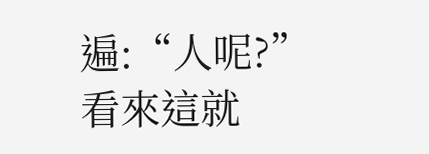遍:“人呢?”
看來這就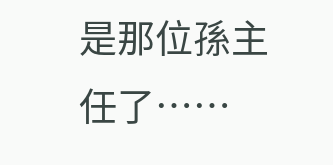是那位孫主任了……